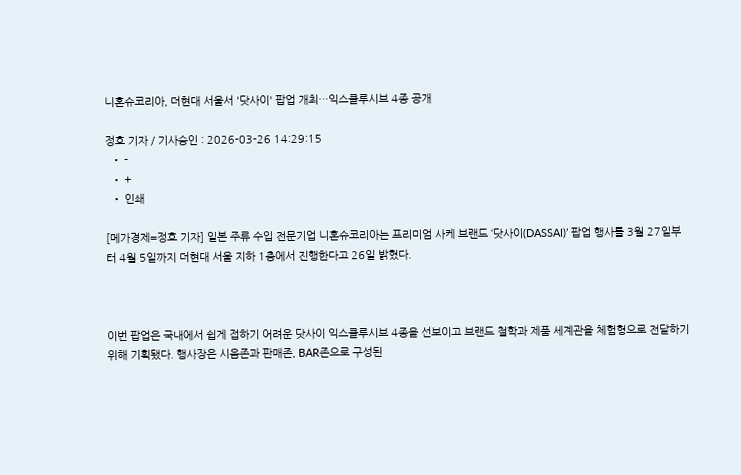니혼슈코리아, 더현대 서울서 '닷사이' 팝업 개최…익스클루시브 4종 공개

정호 기자 / 기사승인 : 2026-03-26 14:29:15
  • -
  • +
  • 인쇄

[메가경제=정호 기자] 일본 주류 수입 전문기업 니혼슈코리아는 프리미엄 사케 브랜드 ‘닷사이(DASSAI)’ 팝업 행사를 3월 27일부터 4월 5일까지 더현대 서울 지하 1층에서 진행한다고 26일 밝혔다.



이번 팝업은 국내에서 쉽게 접하기 어려운 닷사이 익스클루시브 4종을 선보이고 브랜드 철학과 제품 세계관을 체험형으로 전달하기 위해 기획됐다. 행사장은 시음존과 판매존, BAR존으로 구성된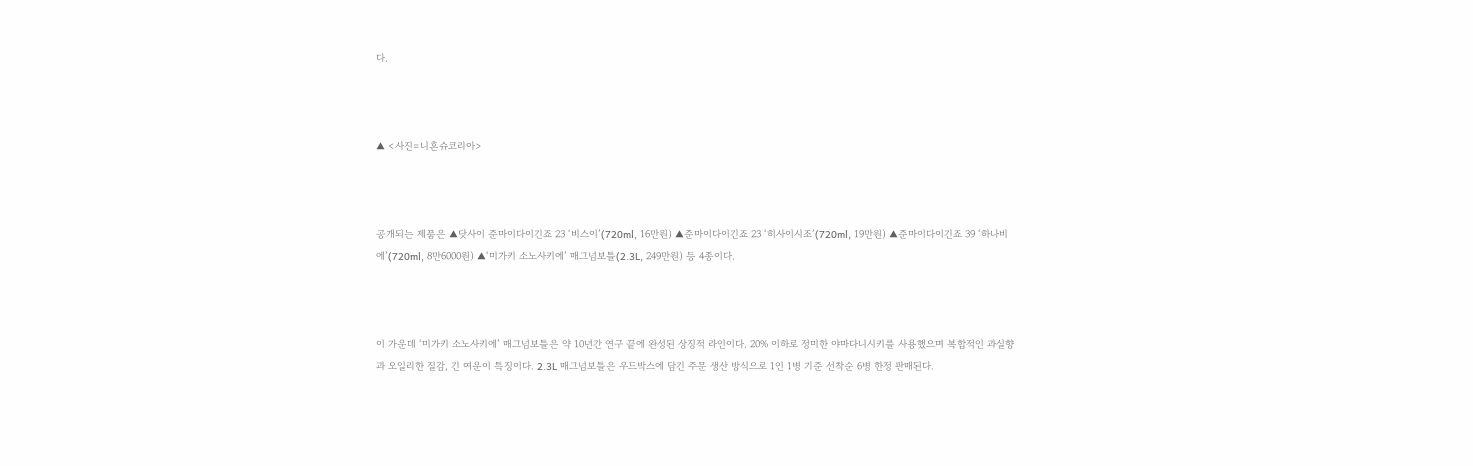다.



▲ <사진=니혼슈코리아>



공개되는 제품은 ▲닷사이 준마이다이긴죠 23 ‘비스이’(720ml, 16만원) ▲준마이다이긴죠 23 ‘히사이시조’(720ml, 19만원) ▲준마이다이긴죠 39 ‘하나비에’(720ml, 8만6000원) ▲‘미가키 소노사키에’ 매그넘보틀(2.3L, 249만원) 등 4종이다.



이 가운데 ‘미가키 소노사키에’ 매그넘보틀은 약 10년간 연구 끝에 완성된 상징적 라인이다. 20% 이하로 정미한 야마다니시키를 사용했으며 복합적인 과실향과 오일리한 질감, 긴 여운이 특징이다. 2.3L 매그넘보틀은 우드박스에 담긴 주문 생산 방식으로 1인 1병 기준 선착순 6병 한정 판매된다.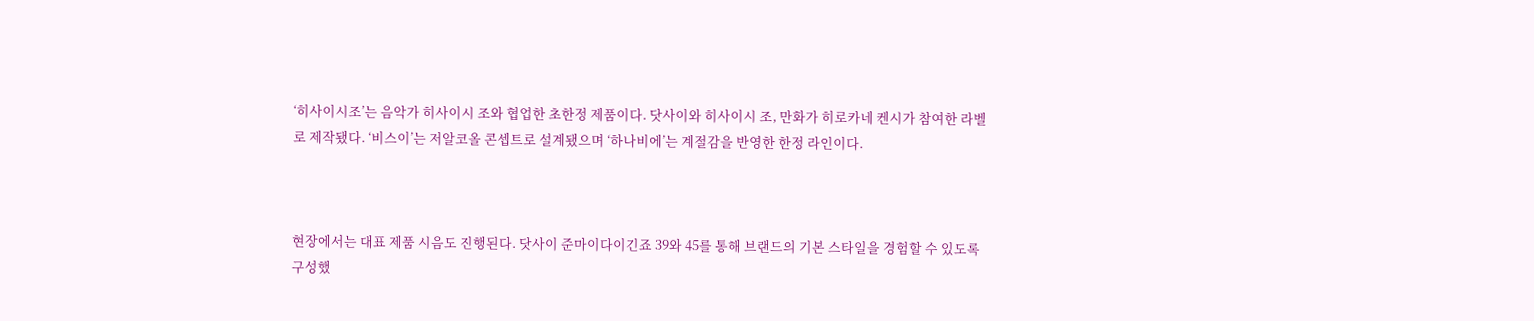‘히사이시조’는 음악가 히사이시 조와 협업한 초한정 제품이다. 닷사이와 히사이시 조, 만화가 히로카네 켄시가 참여한 라벨로 제작됐다. ‘비스이’는 저알코올 콘셉트로 설계됐으며 ‘하나비에’는 계절감을 반영한 한정 라인이다.



현장에서는 대표 제품 시음도 진행된다. 닷사이 준마이다이긴죠 39와 45를 통해 브랜드의 기본 스타일을 경험할 수 있도록 구성했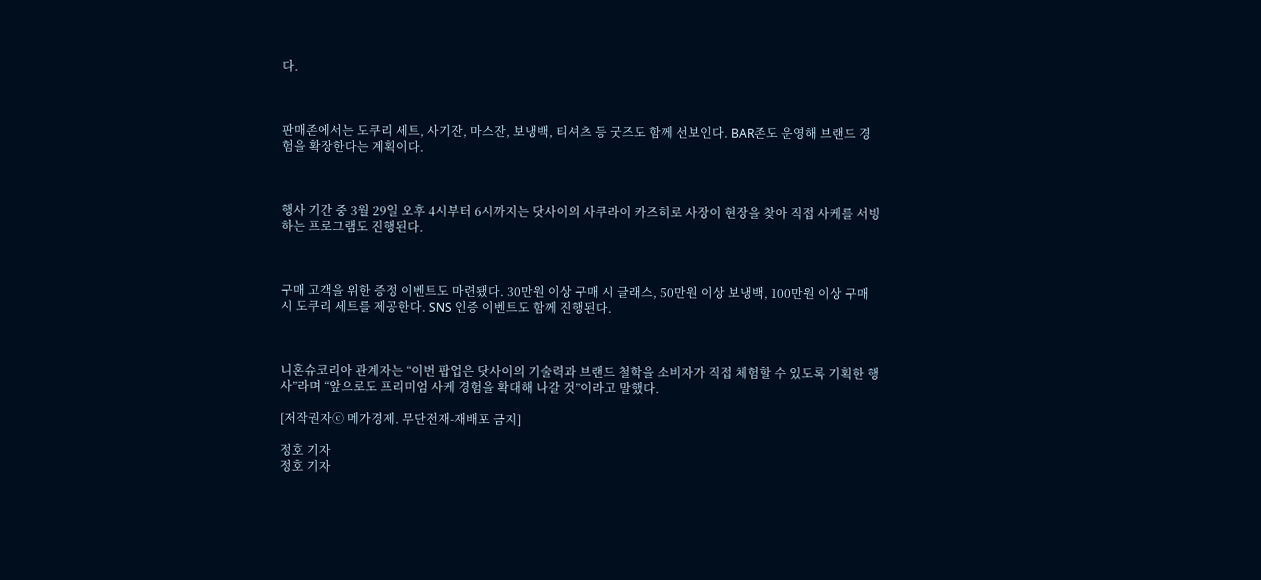다.



판매존에서는 도쿠리 세트, 사기잔, 마스잔, 보냉백, 티셔츠 등 굿즈도 함께 선보인다. BAR존도 운영해 브랜드 경험을 확장한다는 계획이다.



행사 기간 중 3월 29일 오후 4시부터 6시까지는 닷사이의 사쿠라이 카즈히로 사장이 현장을 찾아 직접 사케를 서빙하는 프로그램도 진행된다.



구매 고객을 위한 증정 이벤트도 마련됐다. 30만원 이상 구매 시 글래스, 50만원 이상 보냉백, 100만원 이상 구매 시 도쿠리 세트를 제공한다. SNS 인증 이벤트도 함께 진행된다.



니혼슈코리아 관계자는 “이번 팝업은 닷사이의 기술력과 브랜드 철학을 소비자가 직접 체험할 수 있도록 기획한 행사”라며 “앞으로도 프리미엄 사케 경험을 확대해 나갈 것”이라고 말했다.

[저작권자ⓒ 메가경제. 무단전재-재배포 금지]

정호 기자
정호 기자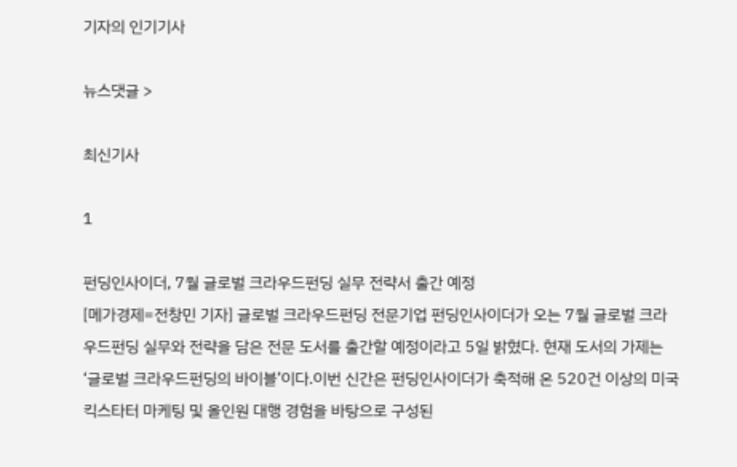기자의 인기기사

뉴스댓글 >

최신기사

1

펀딩인사이더, 7월 글로벌 크라우드펀딩 실무 전략서 출간 예정
[메가경제=전창민 기자] 글로벌 크라우드펀딩 전문기업 펀딩인사이더가 오는 7월 글로벌 크라우드펀딩 실무와 전략을 담은 전문 도서를 출간할 예정이라고 5일 밝혔다. 현재 도서의 가제는 ‘글로벌 크라우드펀딩의 바이블’이다.이번 신간은 펀딩인사이더가 축적해 온 520건 이상의 미국 킥스타터 마케팅 및 올인원 대행 경험을 바탕으로 구성된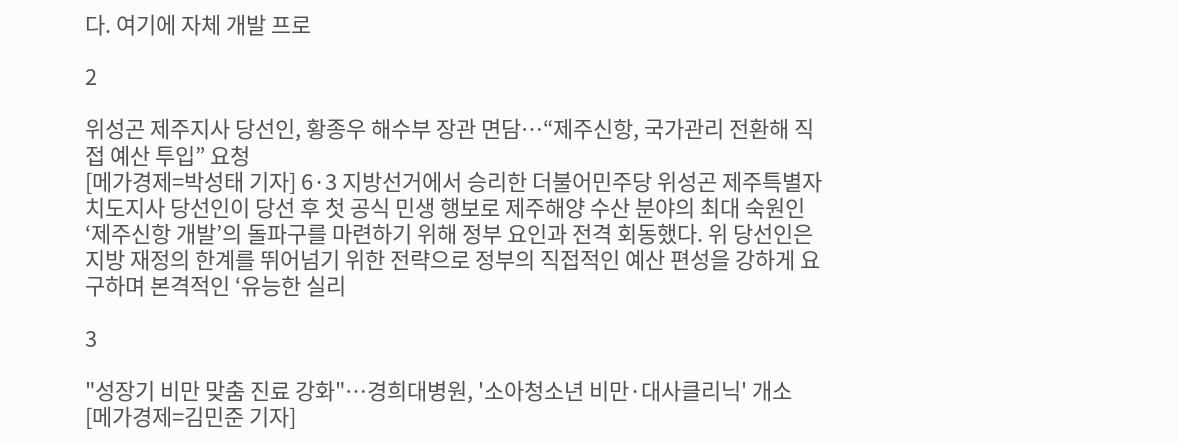다. 여기에 자체 개발 프로

2

위성곤 제주지사 당선인, 황종우 해수부 장관 면담…“제주신항, 국가관리 전환해 직접 예산 투입” 요청
[메가경제=박성태 기자] 6·3 지방선거에서 승리한 더불어민주당 위성곤 제주특별자치도지사 당선인이 당선 후 첫 공식 민생 행보로 제주해양 수산 분야의 최대 숙원인 ‘제주신항 개발’의 돌파구를 마련하기 위해 정부 요인과 전격 회동했다. 위 당선인은 지방 재정의 한계를 뛰어넘기 위한 전략으로 정부의 직접적인 예산 편성을 강하게 요구하며 본격적인 ‘유능한 실리

3

"성장기 비만 맞춤 진료 강화"…경희대병원, '소아청소년 비만·대사클리닉' 개소
[메가경제=김민준 기자]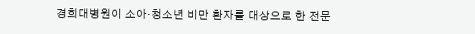경희대병원이 소아·청소년 비만 환자를 대상으로 한 전문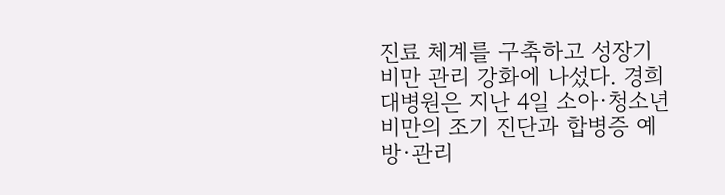진료 체계를 구축하고 성장기 비만 관리 강화에 나섰다. 경희대병원은 지난 4일 소아·청소년 비만의 조기 진단과 합병증 예방·관리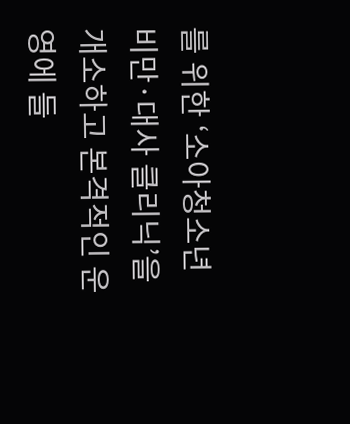를 위한 ‘소아청소년 비만·대사 클리닉’을 개소하고 본격적인 운영에 들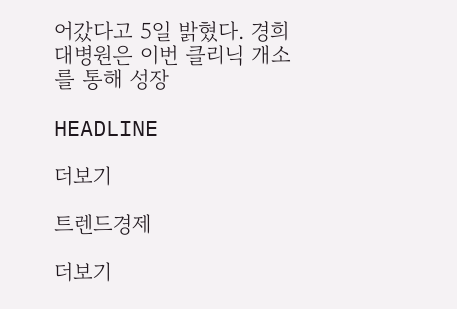어갔다고 5일 밝혔다. 경희대병원은 이번 클리닉 개소를 통해 성장

HEADLINE

더보기

트렌드경제

더보기